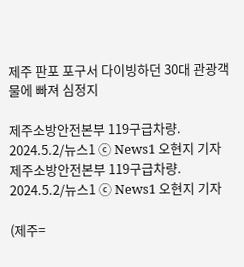제주 판포 포구서 다이빙하던 30대 관광객 물에 빠져 심정지

제주소방안전본부 119구급차량. 2024.5.2/뉴스1 ⓒ News1 오현지 기자
제주소방안전본부 119구급차량. 2024.5.2/뉴스1 ⓒ News1 오현지 기자

(제주=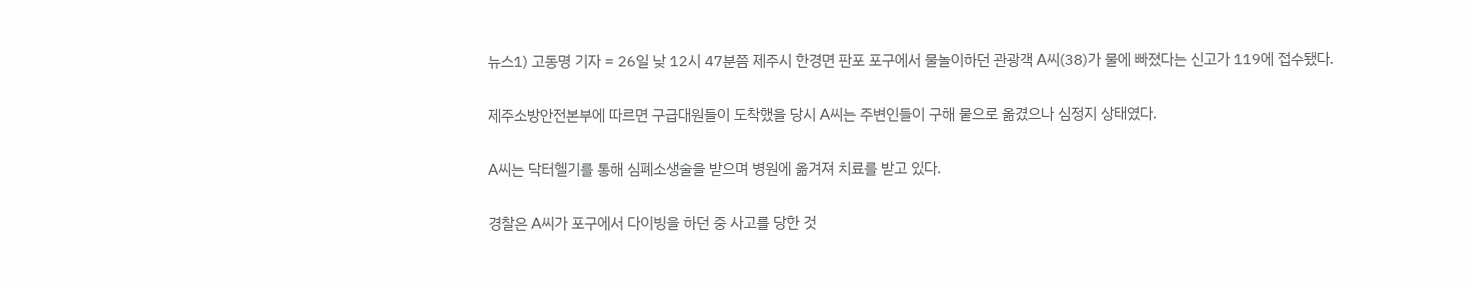뉴스1) 고동명 기자 = 26일 낮 12시 47분쯤 제주시 한경면 판포 포구에서 물놀이하던 관광객 A씨(38)가 물에 빠졌다는 신고가 119에 접수됐다.

제주소방안전본부에 따르면 구급대원들이 도착했을 당시 A씨는 주변인들이 구해 뭍으로 옮겼으나 심정지 상태였다.

A씨는 닥터헬기를 통해 심폐소생술을 받으며 병원에 옮겨져 치료를 받고 있다.

경찰은 A씨가 포구에서 다이빙을 하던 중 사고를 당한 것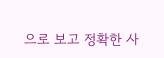으로 보고 정확한 사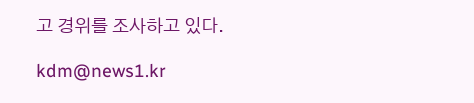고 경위를 조사하고 있다.

kdm@news1.kr